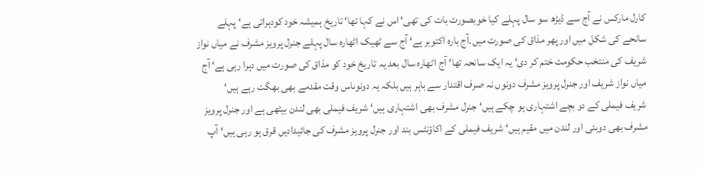کارل مارکس نے آج سے ڈیڑھ سو سال پہلے کیا خوبصورت بات کی تھی‘ اس نے کہا تھا‘ تاریخ ہمیشہ خود کودہراتی ہے‘ پہلے سانحے کی شکل میں اور پھر مذاق کی صورت میں۔آج بارہ اکتوبر ہے‘ آج سے ٹھیک اٹھارہ سال پہلے جنرل پرویز مشرف نے میاں نواز شریف کی منتخب حکومت ختم کر دی‘ یہ ایک سانحہ تھا‘ آج اٹھارہ سال بعد یہ تاریخ خود کو مذاق کی صورت میں دہرا رہی ہے‘ آج میاں نواز شریف اور جنرل پرویز مشرف دونوں نہ صرف اقتدار سے باہر ہیں بلکہ یہ دونوںاس وقت مقدمے بھی بھگت رہے ہیں‘
شریف فیملی کے دو بچے اشتہاری ہو چکے ہیں‘ جنرل مشرف بھی اشتہاری ہیں‘ شریف فیملی بھی لندن بیٹھی ہے اور جنرل پرویز مشرف بھی دوبئی اور لندن میں مقیم ہیں‘ شریف فیملی کے اکاؤنٹس بند اور جنرل پرویز مشرف کی جائیدادیں قرق ہو رہی ہیں‘ آپ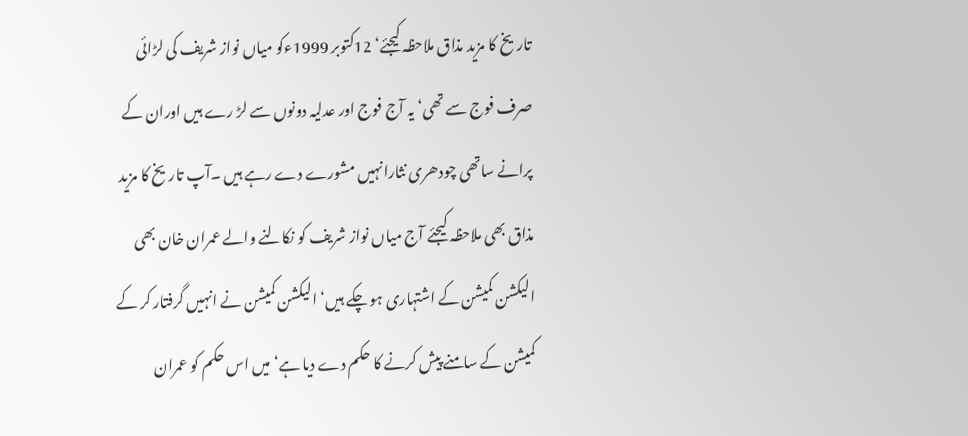تاریخ کا مزید مذاق ملاحظہ کیجئے‘ 12کتوبر 1999ءکو میاں نواز شریف کی لڑائی صرف فوج سے تھی‘ یہ آج فوج اور عدلیہ دونوں سے لڑ رے ہیں اوران کے پرانے ساتھی چودھری نثارانہیں مشورے دے رہے ہیں ۔آپ تاریخ کا مزید مذاق بھی ملاحظہ کیجئے آج میاں نواز شریف کو نکالنے والے عمران خان بھی الیکشن کمیشن کے اشتہاری ہو چکے ہیں‘ الیکشن کمیشن نے انہیں گرفتار کر کے کمیشن کے سامنے پیش کرنے کا حکم دے دیا ہے‘ میں اس حکم کو عمران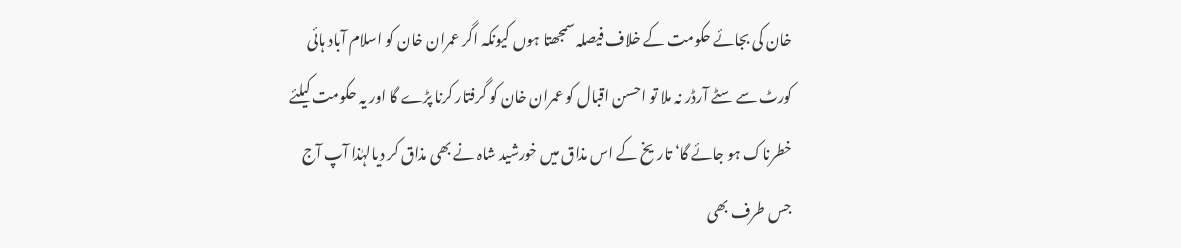خان کی بجائے حکومت کے خلاف فیصلہ سمجھتا ہوں کیونکہ اگر عمران خان کو اسلام آباد ہائی کورٹ سے سٹے آرڈر نہ ملا تو احسن اقبال کو عمران خان کو گرفتار کرنا پڑے گا اور یہ حکومت کیلئے خطرناک ہو جائے گا‘ تاریخ کے اس مذاق میں خورشید شاہ نے بھی مذاق کر دیالہٰذا آپ آج جس طرف بھی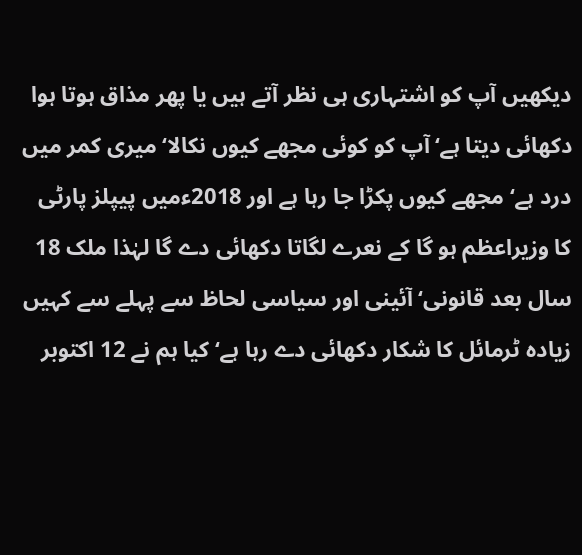دیکھیں آپ کو اشتہاری ہی نظر آتے ہیں یا پھر مذاق ہوتا ہوا دکھائی دیتا ہے‘ آپ کو کوئی مجھے کیوں نکالا‘ میری کمر میں درد ہے‘ مجھے کیوں پکڑا جا رہا ہے اور 2018ءمیں پیپلز پارٹی کا وزیراعظم ہو گا کے نعرے لگاتا دکھائی دے گا لہٰذا ملک 18 سال بعد قانونی‘ آئینی اور سیاسی لحاظ سے پہلے سے کہیں زیادہ ٹرمائل کا شکار دکھائی دے رہا ہے‘ کیا ہم نے 12 اکتوبر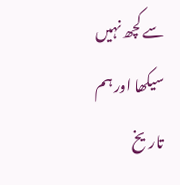سے کچھ نہیں سیکھا اور ہم تاریخ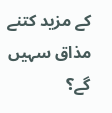کے مزید کتنے مذاق سہیں گے؟